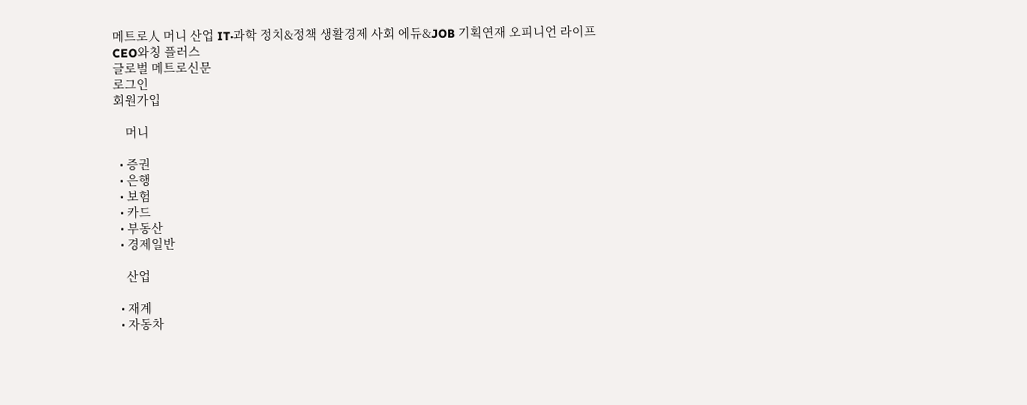메트로人 머니 산업 IT·과학 정치&정책 생활경제 사회 에듀&JOB 기획연재 오피니언 라이프 CEO와칭 플러스
글로벌 메트로신문
로그인
회원가입

    머니

  • 증권
  • 은행
  • 보험
  • 카드
  • 부동산
  • 경제일반

    산업

  • 재계
  • 자동차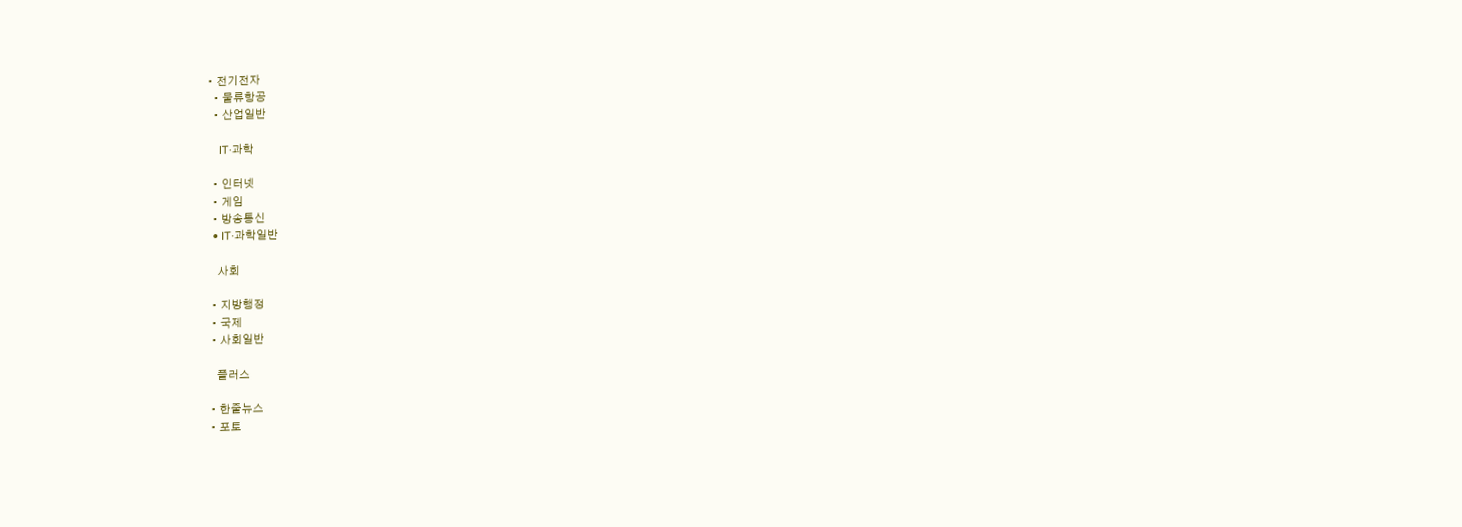• 전기전자
  • 물류항공
  • 산업일반

    IT·과학

  • 인터넷
  • 게임
  • 방송통신
  • IT·과학일반

    사회

  • 지방행정
  • 국제
  • 사회일반

    플러스

  • 한줄뉴스
  • 포토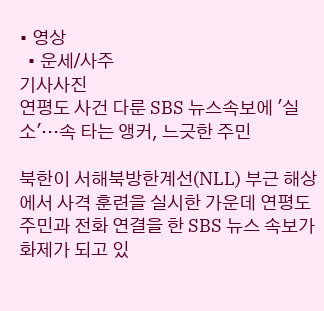• 영상
  • 운세/사주
기사사진
연평도 사건 다룬 SBS 뉴스속보에 '실소'…속 타는 앵커, 느긋한 주민

북한이 서해북방한계선(NLL) 부근 해상에서 사격 훈련을 실시한 가운데 연평도 주민과 전화 연결을 한 SBS 뉴스 속보가 화제가 되고 있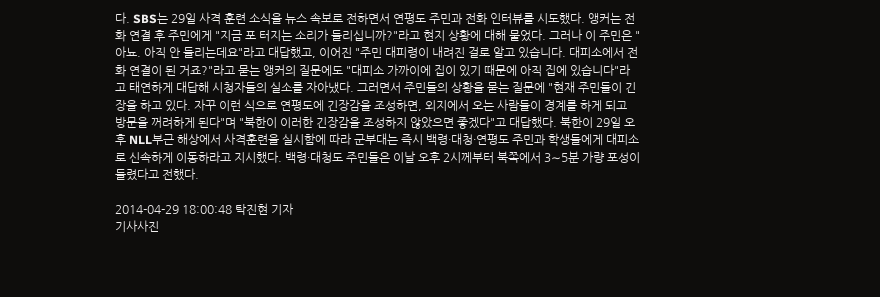다. SBS는 29일 사격 훈련 소식을 뉴스 속보로 전하면서 연평도 주민과 전화 인터뷰를 시도했다. 앵커는 전화 연결 후 주민에게 "지금 포 터지는 소리가 들리십니까?"라고 현지 상황에 대해 물었다. 그러나 이 주민은 "아뇨. 아직 안 들리는데요"라고 대답했고, 이어진 "주민 대피령이 내려진 걸로 알고 있습니다. 대피소에서 전화 연결이 된 거죠?"라고 묻는 앵커의 질문에도 "대피소 가까이에 집이 있기 때문에 아직 집에 있습니다"라고 태연하게 대답해 시청자들의 실소를 자아냈다. 그러면서 주민들의 상황을 묻는 질문에 "현재 주민들이 긴장을 하고 있다. 자꾸 이런 식으로 연평도에 긴장감을 조성하면, 외지에서 오는 사람들이 경계를 하게 되고 방문을 꺼려하게 된다"며 "북한이 이러한 긴장감을 조성하지 않았으면 좋겠다"고 대답했다. 북한이 29일 오후 NLL부근 해상에서 사격훈련을 실시함에 따라 군부대는 즉시 백령·대청·연평도 주민과 학생들에게 대피소로 신속하게 이동하라고 지시했다. 백령·대청도 주민들은 이날 오후 2시께부터 북쪽에서 3∼5분 가량 포성이 들렸다고 전했다.

2014-04-29 18:00:48 탁진현 기자
기사사진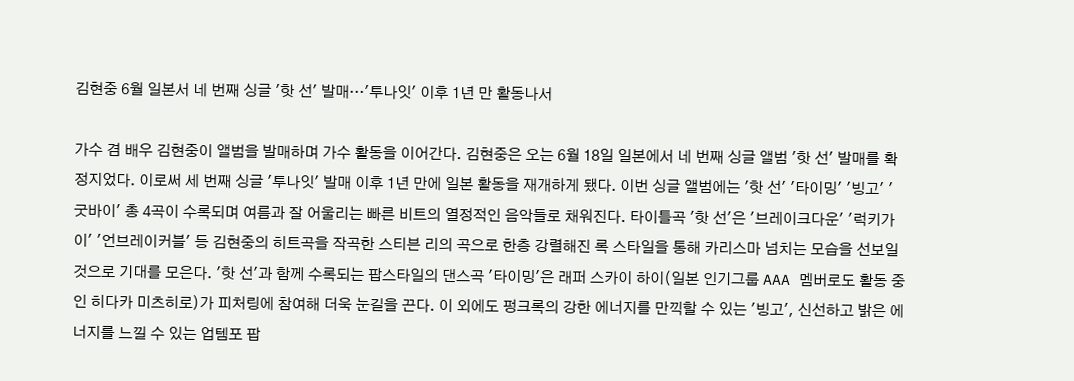김현중 6월 일본서 네 번째 싱글 '핫 선' 발매…'투나잇' 이후 1년 만 활동나서

가수 겸 배우 김현중이 앨범을 발매하며 가수 활동을 이어간다. 김현중은 오는 6월 18일 일본에서 네 번째 싱글 앨범 '핫 선' 발매를 확정지었다. 이로써 세 번째 싱글 '투나잇' 발매 이후 1년 만에 일본 활동을 재개하게 됐다. 이번 싱글 앨범에는 '핫 선' '타이밍' '빙고' '굿바이' 총 4곡이 수록되며 여름과 잘 어울리는 빠른 비트의 열정적인 음악들로 채워진다. 타이틀곡 '핫 선'은 '브레이크다운' '럭키가이' '언브레이커블' 등 김현중의 히트곡을 작곡한 스티븐 리의 곡으로 한층 강렬해진 록 스타일을 통해 카리스마 넘치는 모습을 선보일 것으로 기대를 모은다. '핫 선'과 함께 수록되는 팝스타일의 댄스곡 '타이밍'은 래퍼 스카이 하이(일본 인기그룹 AAA 멤버로도 활동 중인 히다카 미츠히로)가 피처링에 참여해 더욱 눈길을 끈다. 이 외에도 펑크록의 강한 에너지를 만끽할 수 있는 '빙고', 신선하고 밝은 에너지를 느낄 수 있는 업템포 팝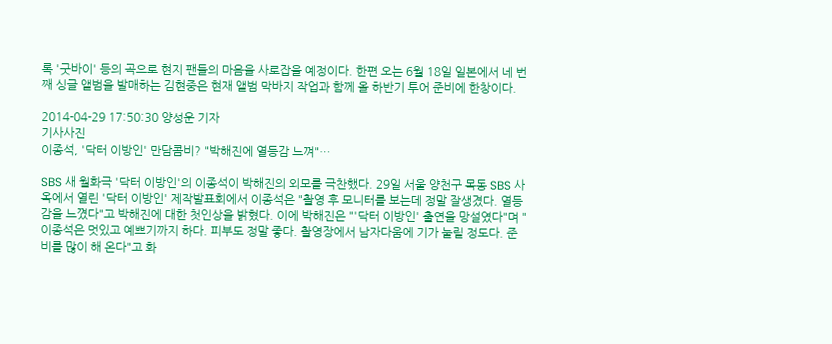록 '굿바이' 등의 곡으로 현지 팬들의 마음을 사로잡을 예정이다. 한편 오는 6월 18일 일본에서 네 번째 싱글 앨범을 발매하는 김현중은 현재 앨범 막바지 작업과 함께 올 하반기 투어 준비에 한창이다.

2014-04-29 17:50:30 양성운 기자
기사사진
이종석, '닥터 이방인' 만담콤비? "박해진에 열등감 느껴"…

SBS 새 월화극 '닥터 이방인'의 이종석이 박해진의 외모를 극찬했다. 29일 서울 양천구 목동 SBS 사옥에서 열린 '닥터 이방인' 제작발표회에서 이종석은 "촬영 후 모니터를 보는데 정말 잘생겼다. 열등감을 느꼈다"고 박해진에 대한 첫인상을 밝혔다. 이에 박해진은 "'닥터 이방인' 출연을 망설였다"며 "이종석은 멋있고 예쁘기까지 하다. 피부도 정말 좋다. 촬영장에서 남자다움에 기가 눌릴 정도다. 준비를 많이 해 온다"고 화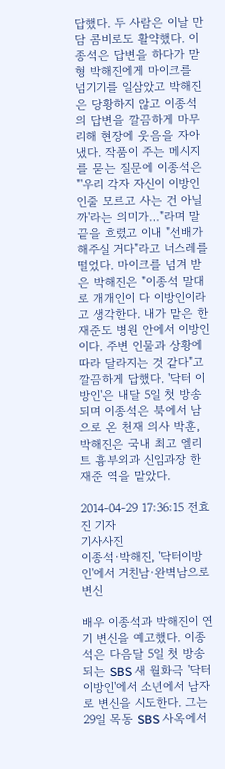답했다. 두 사람은 이날 만담 콤비로도 활약했다. 이종석은 답변을 하다가 맏형 박해진에게 마이크를 넘기기를 일삼았고 박해진은 당황하지 않고 이종석의 답변을 깔끔하게 마무리해 현장에 웃음을 자아냈다. 작품이 주는 메시지를 묻는 질문에 이종석은 "'우리 각자 자신이 이방인인줄 모르고 사는 건 아닐까'라는 의미가…"라며 말끝을 흐렸고 이내 "선배가 해주실 거다"라고 너스레를 떨었다. 마이크를 넘겨 받은 박해진은 "이종석 말대로 개개인이 다 이방인이라고 생각한다. 내가 맡은 한재준도 병원 안에서 이방인이다. 주변 인물과 상황에 따라 달라지는 것 같다"고 깔끔하게 답했다. '닥터 이방인'은 내달 5일 첫 방송되며 이종석은 북에서 남으로 온 천재 의사 박훈, 박해진은 국내 최고 엘리트 흉부외과 신임과장 한재준 역을 맡았다.

2014-04-29 17:36:15 전효진 기자
기사사진
이종석·박해진, '닥터이방인'에서 거친남·완벽남으로 변신

배우 이종석과 박해진이 연기 변신을 예고했다. 이종석은 다음달 5일 첫 방송되는 SBS 새 월화극 '닥터 이방인'에서 소년에서 남자로 변신을 시도한다. 그는 29일 목동 SBS 사옥에서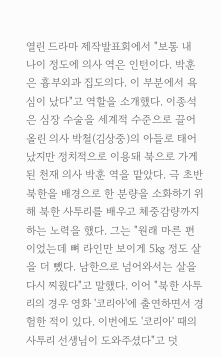열린 드라마 제작발표회에서 "보통 내 나이 정도에 의사 역은 인턴이다. 박훈은 흉부외과 집도의다. 이 부분에서 욕심이 났다"고 역할을 소개했다. 이종석은 심장 수술을 세계적 수준으로 끌어올린 의사 박철(김상중)의 아들로 태어났지만 정치적으로 이용돼 북으로 가게 된 천재 의사 박훈 역을 맡았다. 극 초반 북한을 배경으로 한 분량을 소화하기 위해 북한 사투리를 배우고 체중감량까지 하는 노력을 했다. 그는 "원래 마른 편이었는데 뼈 라인만 보이게 5㎏ 정도 살을 더 뺐다. 남한으로 넘어와서는 살을 다시 찌웠다"고 말했다. 이어 "북한 사투리의 경우 영화 '코리아'에 출연하면서 경험한 적이 있다. 이번에도 '코리아' 때의 사투리 선생님이 도와주셨다"고 덧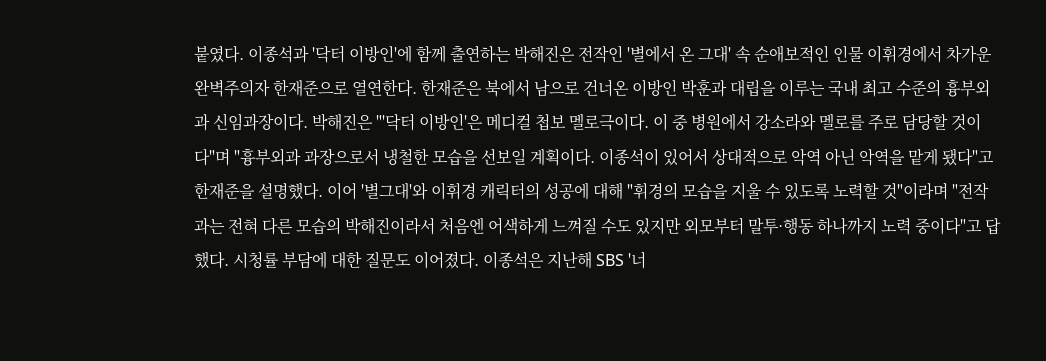붙였다. 이종석과 '닥터 이방인'에 함께 출연하는 박해진은 전작인 '별에서 온 그대' 속 순애보적인 인물 이휘경에서 차가운 완벽주의자 한재준으로 열연한다. 한재준은 북에서 남으로 건너온 이방인 박훈과 대립을 이루는 국내 최고 수준의 흉부외과 신임과장이다. 박해진은 "'닥터 이방인'은 메디컬 첩보 멜로극이다. 이 중 병원에서 강소라와 멜로를 주로 담당할 것이다"며 "흉부외과 과장으로서 냉철한 모습을 선보일 계획이다. 이종석이 있어서 상대적으로 악역 아닌 악역을 맡게 됐다"고 한재준을 설명했다. 이어 '별그대'와 이휘경 캐릭터의 성공에 대해 "휘경의 모습을 지울 수 있도록 노력할 것"이라며 "전작과는 전혀 다른 모습의 박해진이라서 처음엔 어색하게 느껴질 수도 있지만 외모부터 말투·행동 하나까지 노력 중이다"고 답했다. 시청률 부담에 대한 질문도 이어졌다. 이종석은 지난해 SBS '너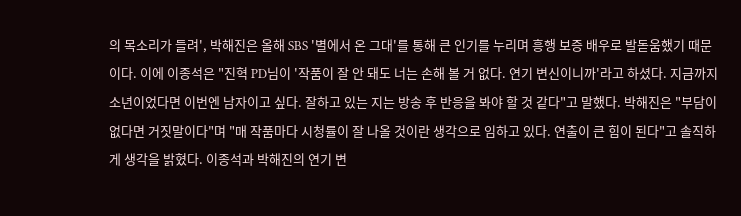의 목소리가 들려', 박해진은 올해 SBS '별에서 온 그대'를 통해 큰 인기를 누리며 흥행 보증 배우로 발돋움했기 때문이다. 이에 이종석은 "진혁 PD님이 '작품이 잘 안 돼도 너는 손해 볼 거 없다. 연기 변신이니까'라고 하셨다. 지금까지 소년이었다면 이번엔 남자이고 싶다. 잘하고 있는 지는 방송 후 반응을 봐야 할 것 같다"고 말했다. 박해진은 "부담이 없다면 거짓말이다"며 "매 작품마다 시청률이 잘 나올 것이란 생각으로 임하고 있다. 연출이 큰 힘이 된다"고 솔직하게 생각을 밝혔다. 이종석과 박해진의 연기 변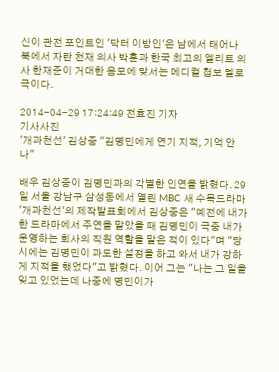신이 관전 포인트인 '닥터 이방인'은 남에서 태어나 북에서 자란 천재 의사 박훈과 한국 최고의 엘리트 의사 한재준이 거대한 음모에 맞서는 메디컬 첩보 멜로극이다.

2014-04-29 17:24:49 전효진 기자
기사사진
'개과천선' 김상중 "김명민에게 연기 지적, 기억 안 나"

배우 김상중이 김명민과의 각별한 인연을 밝혔다. 29일 서울 강남구 삼성동에서 열린 MBC 새 수목드라마 '개과천선'의 제작발표회에서 김상중은 "예전에 내가 한 드라마에서 주연을 맡았을 때 김명민이 극중 내가 운영하는 회사의 직원 역할을 맡은 적이 있다"며 "당시에는 김명민이 과도한 설정을 하고 와서 내가 강하게 지적을 했었다"고 밝혔다. 이어 그는 "나는 그 일을 잊고 있었는데 나중에 명민이가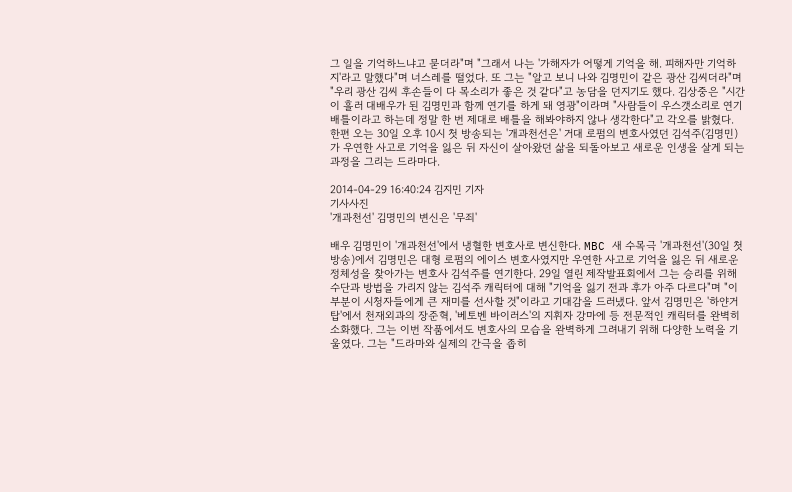그 일을 기억하느냐고 묻더라"며 "그래서 나는 '가해자가 어떻게 기억을 해. 피해자만 기억하지'라고 말했다"며 너스레를 떨었다. 또 그는 "알고 보니 나와 김명민이 같은 광산 김씨더라"며 "우리 광산 김씨 후손들이 다 목소리가 좋은 것 같다"고 농담을 던지기도 했다. 김상중은 "시간이 흘러 대배우가 된 김명민과 함께 연기를 하게 돼 영광"이라며 "사람들이 우스갯소리로 연기 배틀이라고 하는데 정말 한 번 제대로 배틀을 해봐야하지 않나 생각한다"고 각오를 밝혔다. 한편 오는 30일 오후 10시 첫 방송되는 '개과천선은' 거대 로펌의 변호사였던 김석주(김명민)가 우연한 사고로 기억을 잃은 뒤 자신이 살아왔던 삶을 되돌아보고 새로운 인생을 살게 되는 과정을 그리는 드라마다.

2014-04-29 16:40:24 김지민 기자
기사사진
'개과천선' 김명민의 변신은 '무죄'

배우 김명민이 '개과천선'에서 냉혈한 변호사로 변신한다. MBC 새 수목극 '개과천선'(30일 첫 방송)에서 김명민은 대형 로펌의 에이스 변호사였지만 우연한 사고로 기억을 잃은 뒤 새로운 정체성을 찾아가는 변호사 김석주를 연기한다. 29일 열린 제작발표회에서 그는 승리를 위해 수단과 방법을 가리지 않는 김석주 캐릭터에 대해 "기억을 잃기 전과 후가 아주 다르다"며 "이 부분이 시청자들에게 큰 재미를 선사할 것"이라고 기대감을 드러냈다. 앞서 김명민은 '하얀거탑'에서 천재외과의 장준혁, '베토벤 바이러스'의 지휘자 강마에 등 전문적인 캐릭터를 완벽히 소화했다. 그는 이번 작품에서도 변호사의 모습을 완벽하게 그려내기 위해 다양한 노력을 기울였다. 그는 "드라마와 실제의 간극을 좁히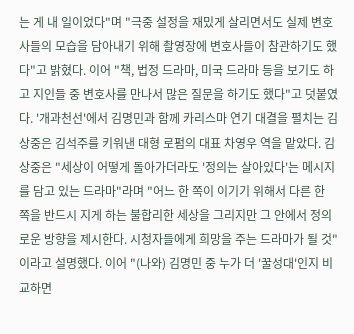는 게 내 일이었다"며 "극중 설정을 재밌게 살리면서도 실제 변호사들의 모습을 담아내기 위해 촬영장에 변호사들이 참관하기도 했다"고 밝혔다. 이어 "책, 법정 드라마, 미국 드라마 등을 보기도 하고 지인들 중 변호사를 만나서 많은 질문을 하기도 했다"고 덧붙였다. '개과천선'에서 김명민과 함께 카리스마 연기 대결을 펼치는 김상중은 김석주를 키워낸 대형 로펌의 대표 차영우 역을 맡았다. 김상중은 "세상이 어떻게 돌아가더라도 '정의는 살아있다'는 메시지를 담고 있는 드라마"라며 "어느 한 쪽이 이기기 위해서 다른 한 쪽을 반드시 지게 하는 불합리한 세상을 그리지만 그 안에서 정의로운 방향을 제시한다. 시청자들에게 희망을 주는 드라마가 될 것"이라고 설명했다. 이어 "(나와) 김명민 중 누가 더 '꿀성대'인지 비교하면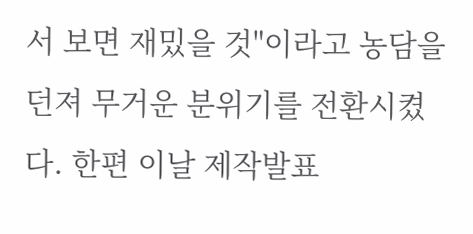서 보면 재밌을 것"이라고 농담을 던져 무거운 분위기를 전환시켰다. 한편 이날 제작발표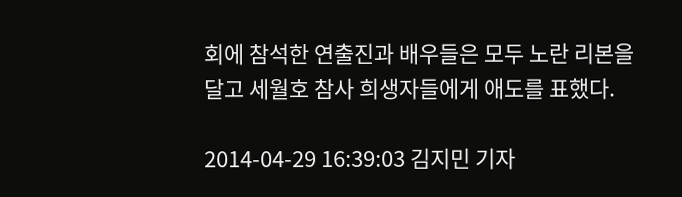회에 참석한 연출진과 배우들은 모두 노란 리본을 달고 세월호 참사 희생자들에게 애도를 표했다.

2014-04-29 16:39:03 김지민 기자